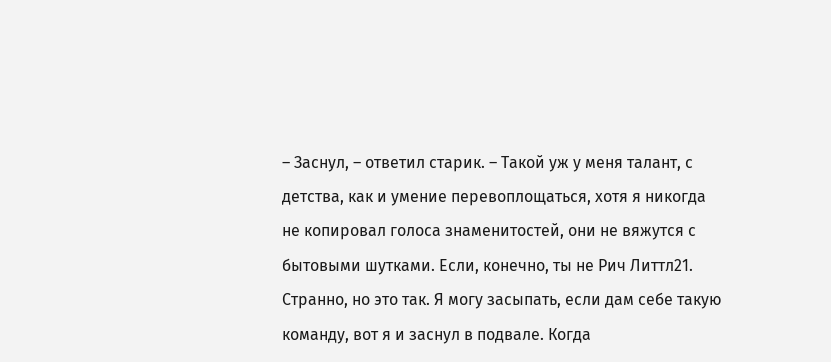– Заснул, – ответил старик. – Такой уж у меня талант, с детства, как и умение перевоплощаться, хотя я никогда не копировал голоса знаменитостей, они не вяжутся с бытовыми шутками. Если, конечно, ты не Рич Литтл21. Странно, но это так. Я могу засыпать, если дам себе такую команду, вот я и заснул в подвале. Когда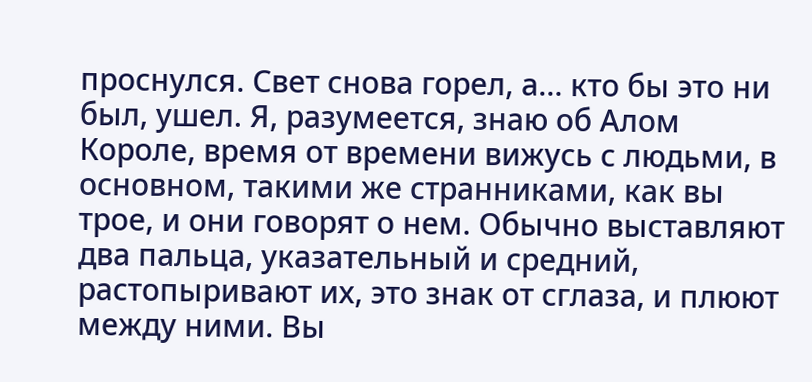проснулся. Свет снова горел, а… кто бы это ни был, ушел. Я, разумеется, знаю об Алом Короле, время от времени вижусь с людьми, в основном, такими же странниками, как вы трое, и они говорят о нем. Обычно выставляют два пальца, указательный и средний, растопыривают их, это знак от сглаза, и плюют между ними. Вы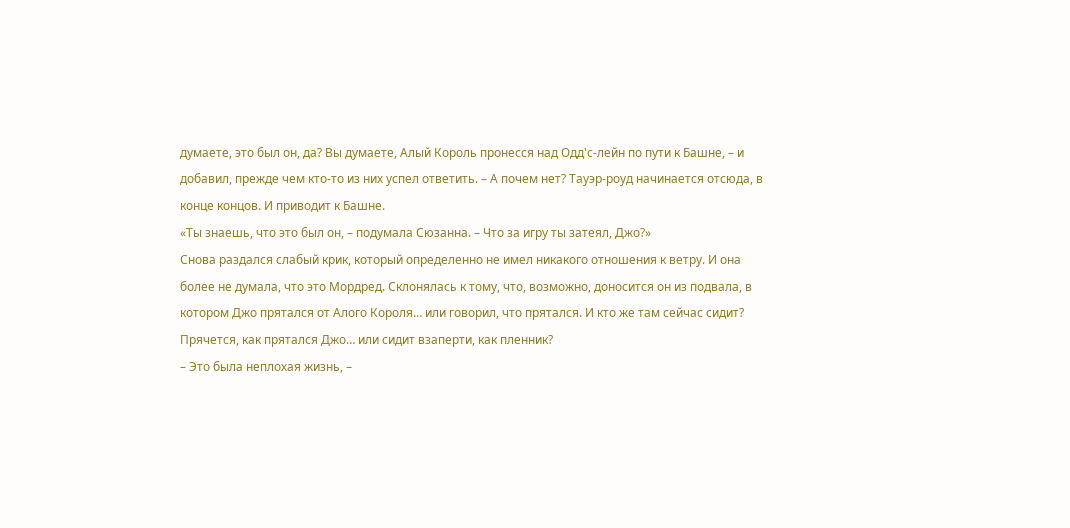думаете, это был он, да? Вы думаете, Алый Король пронесся над Одд'с-лейн по пути к Башне, – и добавил, прежде чем кто-то из них успел ответить. – А почем нет? Тауэр-роуд начинается отсюда, в конце концов. И приводит к Башне.
«Ты знаешь, что это был он, – подумала Сюзанна. – Что за игру ты затеял, Джо?»
Снова раздался слабый крик, который определенно не имел никакого отношения к ветру. И она более не думала, что это Мордред. Склонялась к тому, что, возможно, доносится он из подвала, в котором Джо прятался от Алого Короля… или говорил, что прятался. И кто же там сейчас сидит? Прячется, как прятался Джо… или сидит взаперти, как пленник?
– Это была неплохая жизнь, –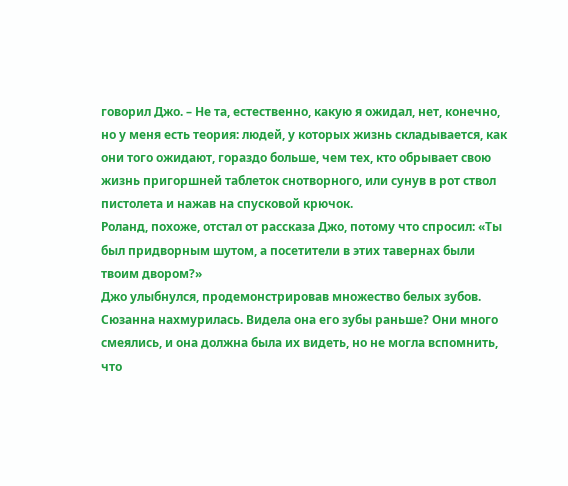говорил Джо. – Не та, естественно, какую я ожидал, нет, конечно, но у меня есть теория: людей, у которых жизнь складывается, как они того ожидают, гораздо больше, чем тех, кто обрывает свою жизнь пригоршней таблеток снотворного, или сунув в рот ствол пистолета и нажав на спусковой крючок.
Роланд, похоже, отстал от рассказа Джо, потому что спросил: «Ты был придворным шутом, а посетители в этих тавернах были твоим двором?»
Джо улыбнулся, продемонстрировав множество белых зубов. Сюзанна нахмурилась. Видела она его зубы раньше? Они много смеялись, и она должна была их видеть, но не могла вспомнить, что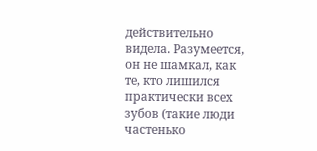действительно видела. Разумеется, он не шамкал, как те, кто лишился практически всех зубов (такие люди частенько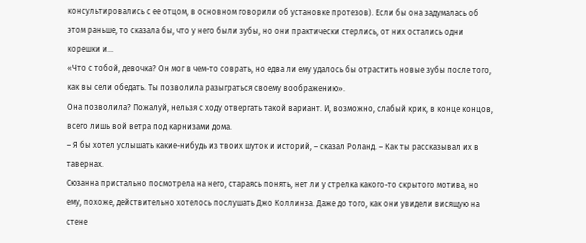консультировались с ее отцом, в основном говорили об установке протезов). Если бы она задумалась об этом раньше, то сказала бы, что у него были зубы, но они практически стерлись, от них остались одни корешки и…
«Что с тобой, девочка? Он мог в чем-то соврать, но едва ли ему удалось бы отрастить новые зубы после того, как вы сели обедать. Ты позволила разыграться своему воображению».
Она позволила? Пожалуй, нельзя с ходу отвергать такой вариант. И, возможно, слабый крик, в конце концов, всего лишь вой ветра под карнизами дома.
– Я бы хотел услышать какие-нибудь из твоих шуток и историй, – сказал Роланд. – Как ты рассказывал их в тавернах.
Сюзанна пристально посмотрела на него, стараясь понять, нет ли у стрелка какого-то скрытого мотива, но ему, похоже, действительно хотелось послушать Джо Коллинза. Даже до того, как они увидели висящую на стене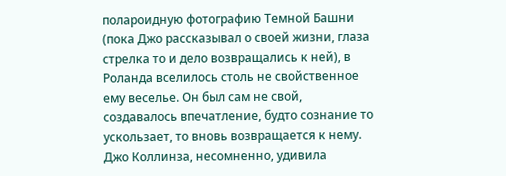полароидную фотографию Темной Башни (пока Джо рассказывал о своей жизни, глаза стрелка то и дело возвращались к ней), в Роланда вселилось столь не свойственное ему веселье. Он был сам не свой, создавалось впечатление, будто сознание то ускользает, то вновь возвращается к нему.
Джо Коллинза, несомненно, удивила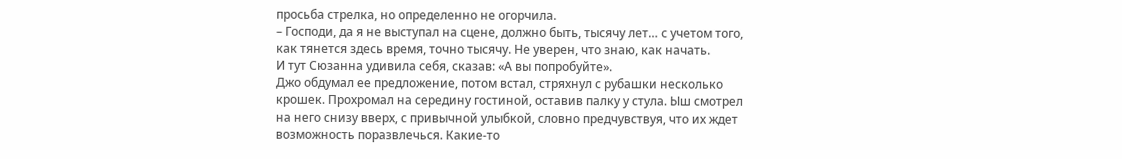просьба стрелка, но определенно не огорчила.
– Господи, да я не выступал на сцене, должно быть, тысячу лет… с учетом того, как тянется здесь время, точно тысячу. Не уверен, что знаю, как начать.
И тут Сюзанна удивила себя, сказав: «А вы попробуйте».
Джо обдумал ее предложение, потом встал, стряхнул с рубашки несколько крошек. Прохромал на середину гостиной, оставив палку у стула. Ыш смотрел на него снизу вверх, с привычной улыбкой, словно предчувствуя, что их ждет возможность поразвлечься. Какие-то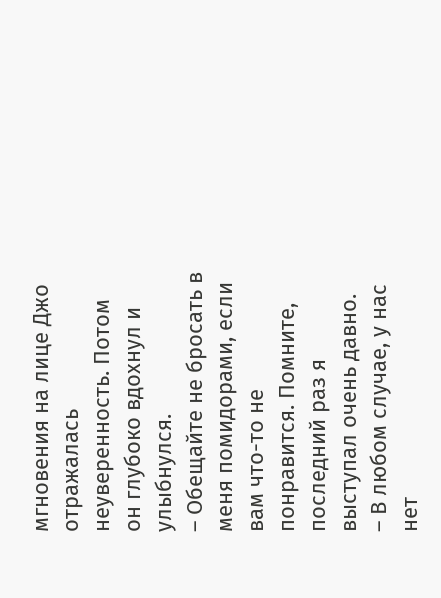мгновения на лице Джо отражалась неуверенность. Потом он глубоко вдохнул и улыбнулся.
– Обещайте не бросать в меня помидорами, если вам что-то не понравится. Помните, последний раз я выступал очень давно.
– В любом случае, у нас нет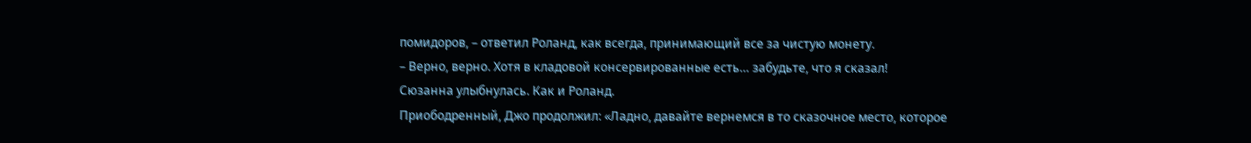помидоров, – ответил Роланд, как всегда, принимающий все за чистую монету.
– Верно, верно. Хотя в кладовой консервированные есть… забудьте, что я сказал!
Сюзанна улыбнулась. Как и Роланд.
Приободренный, Джо продолжил: «Ладно, давайте вернемся в то сказочное место, которое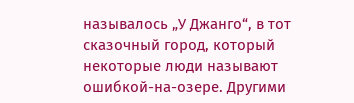называлось „У Джанго“, в тот сказочный город, который некоторые люди называют ошибкой-на-озере. Другими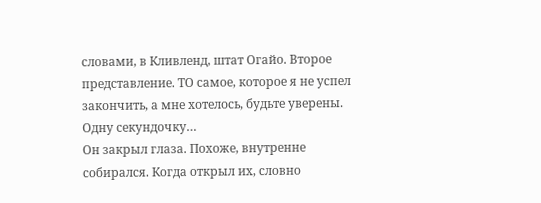словами, в Кливленд, штат Огайо. Второе представление. ТО самое, которое я не успел закончить, а мне хотелось, будьте уверены. Одну секундочку…
Он закрыл глаза. Похоже, внутренне собирался. Когда открыл их, словно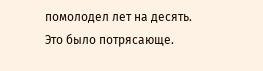помолодел лет на десять. Это было потрясающе.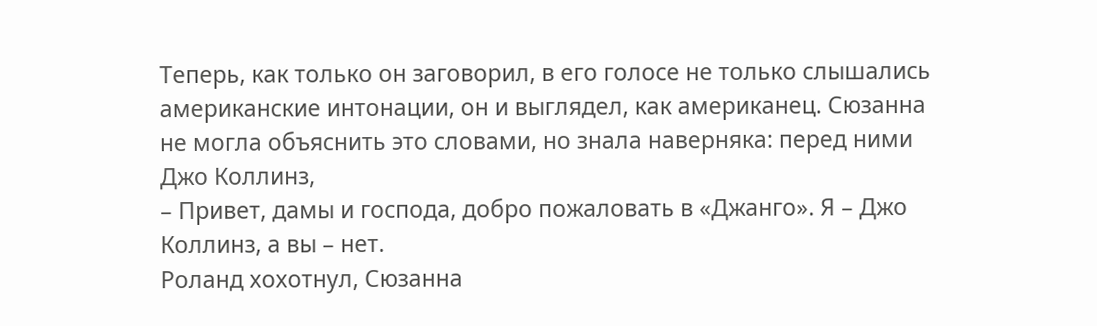Теперь, как только он заговорил, в его голосе не только слышались американские интонации, он и выглядел, как американец. Сюзанна не могла объяснить это словами, но знала наверняка: перед ними Джо Коллинз,
– Привет, дамы и господа, добро пожаловать в «Джанго». Я – Джо Коллинз, а вы – нет.
Роланд хохотнул, Сюзанна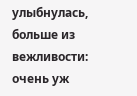улыбнулась, больше из вежливости: очень уж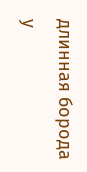длинная борода у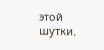этой шутки.